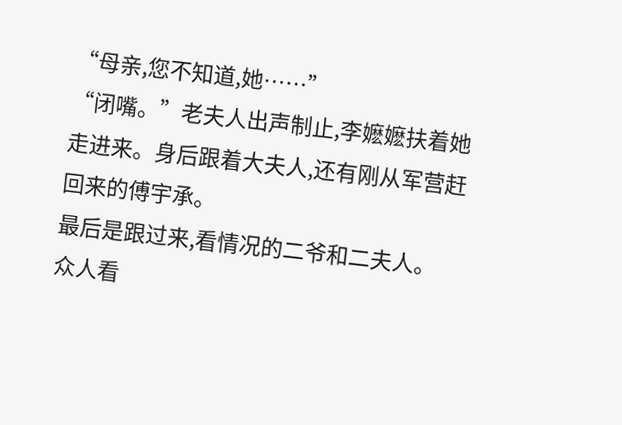“母亲,您不知道,她……”
“闭嘴。”老夫人出声制止,李嬷嬷扶着她走进来。身后跟着大夫人,还有刚从军营赶回来的傅宇承。
最后是跟过来,看情况的二爷和二夫人。
众人看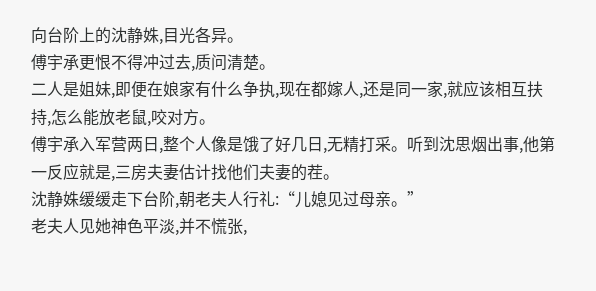向台阶上的沈静姝,目光各异。
傅宇承更恨不得冲过去,质问清楚。
二人是姐妹,即便在娘家有什么争执,现在都嫁人,还是同一家,就应该相互扶持,怎么能放老鼠,咬对方。
傅宇承入军营两日,整个人像是饿了好几日,无精打采。听到沈思烟出事,他第一反应就是,三房夫妻估计找他们夫妻的茬。
沈静姝缓缓走下台阶,朝老夫人行礼:“儿媳见过母亲。”
老夫人见她神色平淡,并不慌张,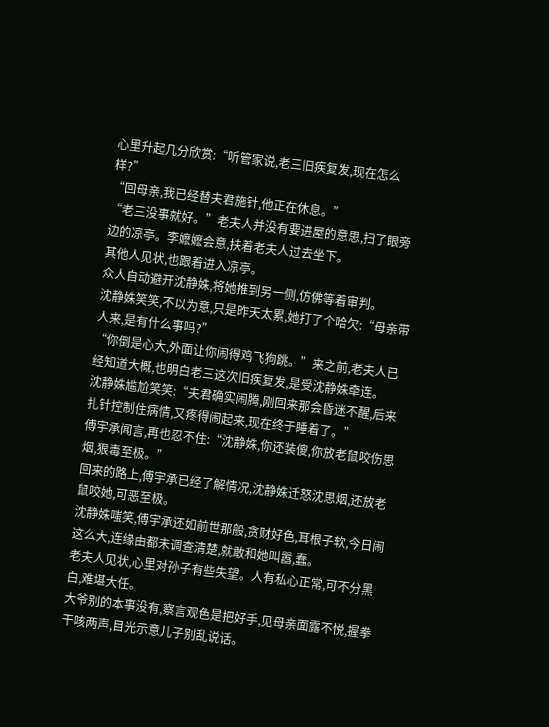心里升起几分欣赏:“听管家说,老三旧疾复发,现在怎么样?”
“回母亲,我已经替夫君施针,他正在休息。”
“老三没事就好。”老夫人并没有要进屋的意思,扫了眼旁边的凉亭。李嬷嬷会意,扶着老夫人过去坐下。
其他人见状,也跟着进入凉亭。
众人自动避开沈静姝,将她推到另一侧,仿佛等着审判。
沈静姝笑笑,不以为意,只是昨天太累,她打了个哈欠:“母亲带人来,是有什么事吗?”
“你倒是心大,外面让你闹得鸡飞狗跳。”来之前,老夫人已经知道大概,也明白老三这次旧疾复发,是受沈静姝牵连。
沈静姝尴尬笑笑:“夫君确实闹腾,刚回来那会昏迷不醒,后来扎针控制住病情,又疼得闹起来,现在终于睡着了。”
傅宇承闻言,再也忍不住:“沈静姝,你还装傻,你放老鼠咬伤思烟,狠毒至极。”
回来的路上,傅宇承已经了解情况,沈静姝迁怒沈思烟,还放老鼠咬她,可恶至极。
沈静姝嗤笑,傅宇承还如前世那般,贪财好色,耳根子软,今日闹这么大,连缘由都未调查清楚,就敢和她叫嚣,蠢。
老夫人见状,心里对孙子有些失望。人有私心正常,可不分黑白,难堪大任。
大爷别的本事没有,察言观色是把好手,见母亲面露不悦,握拳干咳两声,目光示意儿子别乱说话。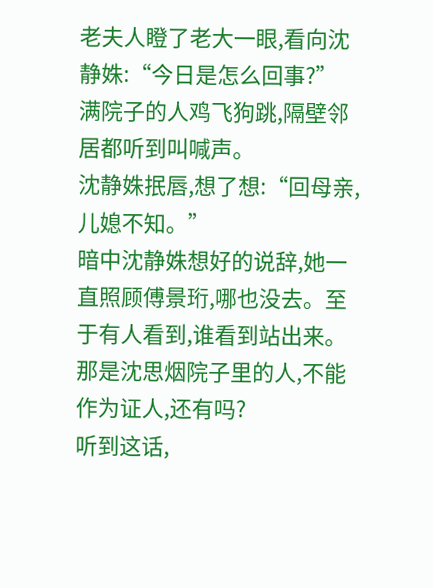老夫人瞪了老大一眼,看向沈静姝:“今日是怎么回事?”
满院子的人鸡飞狗跳,隔壁邻居都听到叫喊声。
沈静姝抿唇,想了想:“回母亲,儿媳不知。”
暗中沈静姝想好的说辞,她一直照顾傅景珩,哪也没去。至于有人看到,谁看到站出来。那是沈思烟院子里的人,不能作为证人,还有吗?
听到这话,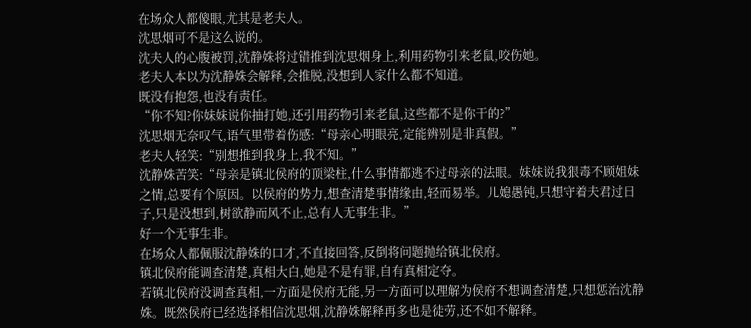在场众人都傻眼,尤其是老夫人。
沈思烟可不是这么说的。
沈夫人的心腹被罚,沈静姝将过错推到沈思烟身上,利用药物引来老鼠,咬伤她。
老夫人本以为沈静姝会解释,会推脱,没想到人家什么都不知道。
既没有抱怨,也没有责任。
“你不知?你妹妹说你抽打她,还引用药物引来老鼠,这些都不是你干的?”
沈思烟无奈叹气,语气里带着伤感:“母亲心明眼亮,定能辨别是非真假。”
老夫人轻笑:“别想推到我身上,我不知。”
沈静姝苦笑:“母亲是镇北侯府的顶梁柱,什么事情都逃不过母亲的法眼。妹妹说我狠毒不顾姐妹之情,总要有个原因。以侯府的势力,想查清楚事情缘由,轻而易举。儿媳愚钝,只想守着夫君过日子,只是没想到,树欲静而风不止,总有人无事生非。”
好一个无事生非。
在场众人都佩服沈静姝的口才,不直接回答,反倒将问题抛给镇北侯府。
镇北侯府能调查清楚,真相大白,她是不是有罪,自有真相定夺。
若镇北侯府没调查真相,一方面是侯府无能,另一方面可以理解为侯府不想调查清楚,只想惩治沈静姝。既然侯府已经选择相信沈思烟,沈静姝解释再多也是徒劳,还不如不解释。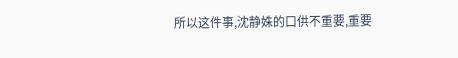所以这件事,沈静姝的口供不重要,重要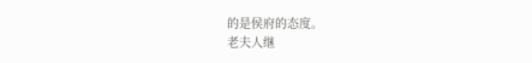的是侯府的态度。
老夫人继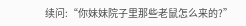续问:“你妹妹院子里那些老鼠怎么来的?”